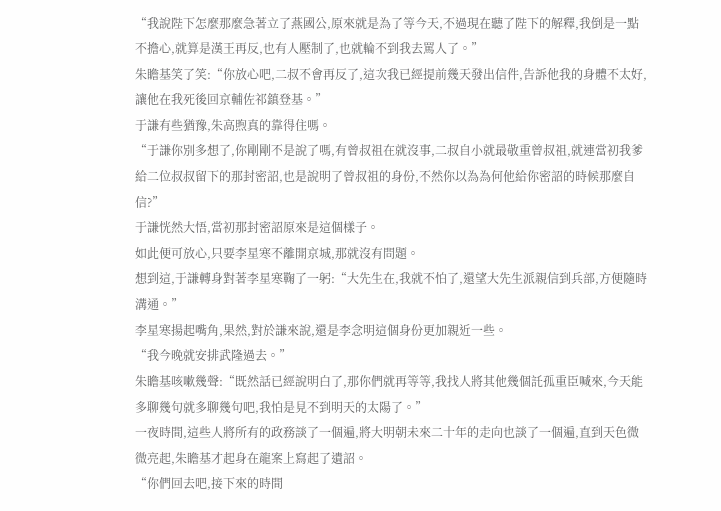“我說陛下怎麼那麼急著立了燕國公,原來就是為了等今天,不過現在聽了陛下的解釋,我倒是一點不擔心,就算是漢王再反,也有人壓制了,也就輪不到我去罵人了。”
朱瞻基笑了笑:“你放心吧,二叔不會再反了,這次我已經提前幾天發出信件,告訴他我的身體不太好,讓他在我死後回京輔佐祁鎮登基。”
于謙有些猶豫,朱高煦真的靠得住嗎。
“于謙你別多想了,你剛剛不是說了嗎,有曾叔祖在就沒事,二叔自小就最敬重曾叔祖,就連當初我爹給二位叔叔留下的那封密詔,也是說明了曾叔祖的身份,不然你以為為何他給你密詔的時候那麼自信?”
于謙恍然大悟,當初那封密詔原來是這個樣子。
如此便可放心,只要李星寒不離開京城,那就沒有問題。
想到這,于謙轉身對著李星寒鞠了一躬:“大先生在,我就不怕了,還望大先生派親信到兵部,方便隨時溝通。”
李星寒揚起嘴角,果然,對於謙來說,還是李念明這個身份更加親近一些。
“我今晚就安排武隆過去。”
朱瞻基咳嗽幾聲:“既然話已經說明白了,那你們就再等等,我找人將其他幾個託孤重臣喊來,今天能多聊幾句就多聊幾句吧,我怕是見不到明天的太陽了。”
一夜時間,這些人將所有的政務談了一個遍,將大明朝未來二十年的走向也談了一個遍,直到天色微微亮起,朱瞻基才起身在龍案上寫起了遺詔。
“你們回去吧,接下來的時間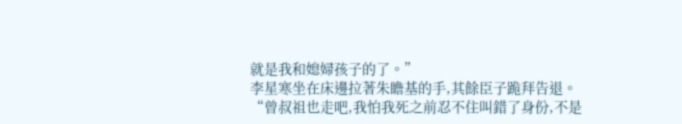就是我和媳婦孩子的了。”
李星寒坐在床邊拉著朱瞻基的手,其餘臣子跪拜告退。
“曾叔祖也走吧,我怕我死之前忍不住叫錯了身份,不是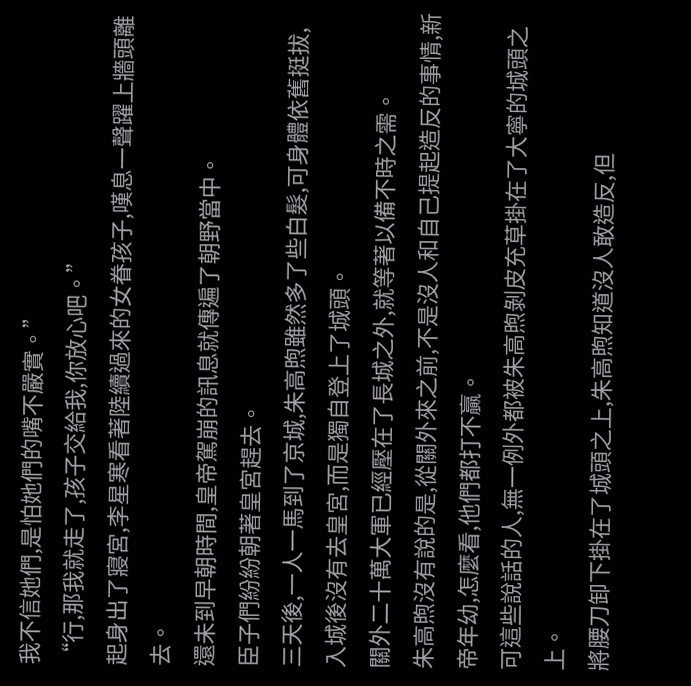我不信她們,是怕她們的嘴不嚴實。”
“行,那我就走了,孩子交給我,你放心吧。”
起身出了寢宮,李星寒看著陸續過來的女眷孩子,嘆息一聲躍上牆頭離去。
還未到早朝時間,皇帝駕崩的訊息就傳遍了朝野當中。
臣子們紛紛朝著皇宮趕去。
三天後,一人一馬到了京城,朱高煦雖然多了些白髮,可身體依舊挺拔,入城後沒有去皇宮,而是獨自登上了城頭。
關外二十萬大軍已經壓在了長城之外,就等著以備不時之需。
朱高煦沒有說的是,從關外來之前,不是沒人和自己提起造反的事情,新帝年幼,怎麼看,他們都打不贏。
可這些說話的人,無一例外都被朱高煦剝皮充草掛在了大寧的城頭之上。
將腰刀卸下掛在了城頭之上,朱高煦知道沒人敢造反,但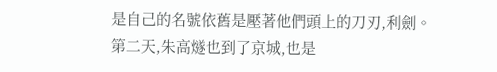是自己的名號依舊是壓著他們頭上的刀刃,利劍。
第二天,朱高燧也到了京城,也是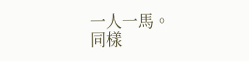一人一馬。
同樣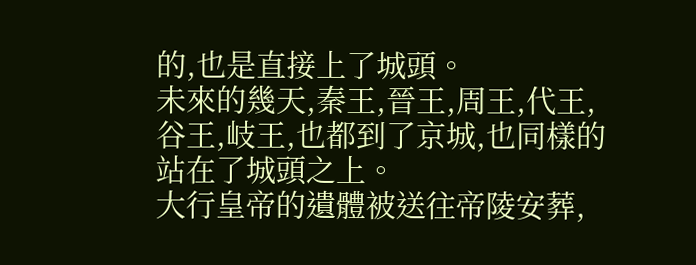的,也是直接上了城頭。
未來的幾天,秦王,晉王,周王,代王,谷王,岐王,也都到了京城,也同樣的站在了城頭之上。
大行皇帝的遺體被送往帝陵安葬,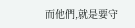而他們,就是要守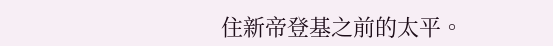住新帝登基之前的太平。